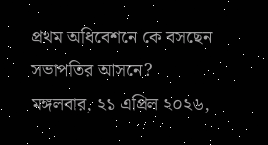প্রথম অধিবেশনে কে বসছেন সভাপতির আসনে?
মঙ্গলবার, ২১ এপ্রিল ২০২৬,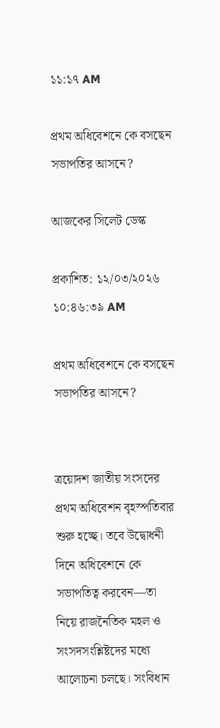১১:১৭ AM

প্রথম অধিবেশনে কে বসছেন সভাপতির আসনে?

আজকের সিলেট ডেস্ক

প্রকাশিত: ১২/০৩/২০২৬ ১০:৪৬:৩৯ AM

প্রথম অধিবেশনে কে বসছেন সভাপতির আসনে?


ত্রয়োদশ জাতীয় সংসদের প্রথম অধিবেশন বৃহস্পতিবার শুরু হচ্ছে। তবে উদ্বোধনী দিনে অধিবেশনে কে সভাপতিত্ব করবেন—তা নিয়ে রাজনৈতিক মহল ও সংসদসংশ্লিষ্টদের মধ্যে আলোচনা চলছে। সংবিধান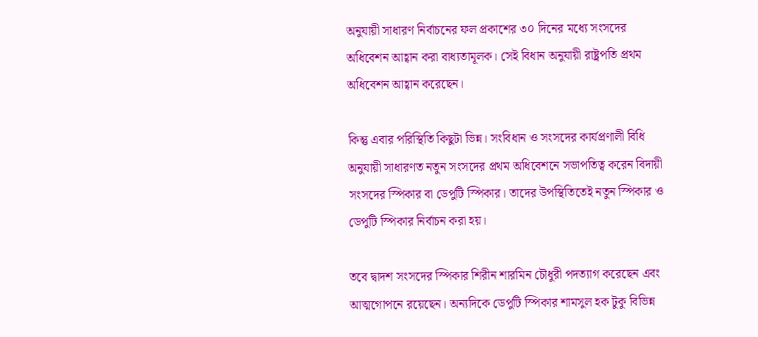অনুযায়ী সাধারণ নির্বাচনের ফল প্রকাশের ৩০ দিনের মধ্যে সংসদের অধিবেশন আহ্বান করা বাধ্যতামূলক। সেই বিধান অনুযায়ী রাষ্ট্রপতি প্রথম অধিবেশন আহ্বান করেছেন।

কিন্তু এবার পরিস্থিতি কিছুটা ভিন্ন। সংবিধান ও সংসদের কার্যপ্রণালী বিধি অনুযায়ী সাধারণত নতুন সংসদের প্রথম অধিবেশনে সভাপতিত্ব করেন বিদায়ী সংসদের স্পিকার বা ডেপুটি স্পিকার। তাদের উপস্থিতিতেই নতুন স্পিকার ও ডেপুটি স্পিকার নির্বাচন করা হয়।

তবে দ্বাদশ সংসদের স্পিকার শিরীন শারমিন চৌধুরী পদত্যাগ করেছেন এবং আত্মগোপনে রয়েছেন। অন্যদিকে ডেপুটি স্পিকার শামসুল হক টুকু বিভিন্ন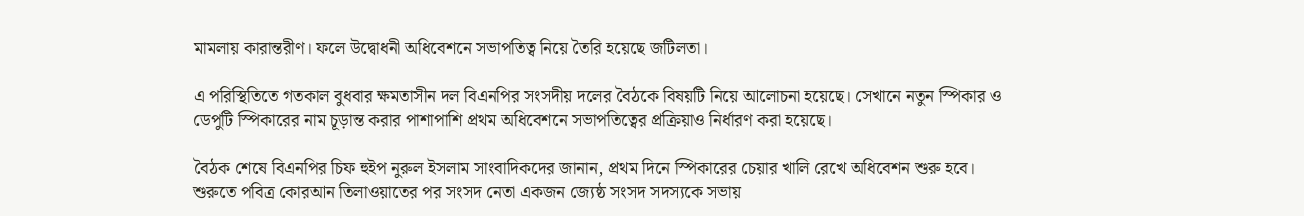মামলায় কারান্তরীণ। ফলে উদ্বোধনী অধিবেশনে সভাপতিত্ব নিয়ে তৈরি হয়েছে জটিলতা।

এ পরিস্থিতিতে গতকাল বুধবার ক্ষমতাসীন দল বিএনপির সংসদীয় দলের বৈঠকে বিষয়টি নিয়ে আলোচনা হয়েছে। সেখানে নতুন স্পিকার ও ডেপুটি স্পিকারের নাম চূড়ান্ত করার পাশাপাশি প্রথম অধিবেশনে সভাপতিত্বের প্রক্রিয়াও নির্ধারণ করা হয়েছে।

বৈঠক শেষে বিএনপির চিফ হুইপ নুরুল ইসলাম সাংবাদিকদের জানান, প্রথম দিনে স্পিকারের চেয়ার খালি রেখে অধিবেশন শুরু হবে। শুরুতে পবিত্র কোরআন তিলাওয়াতের পর সংসদ নেতা একজন জ্যেষ্ঠ সংসদ সদস্যকে সভায়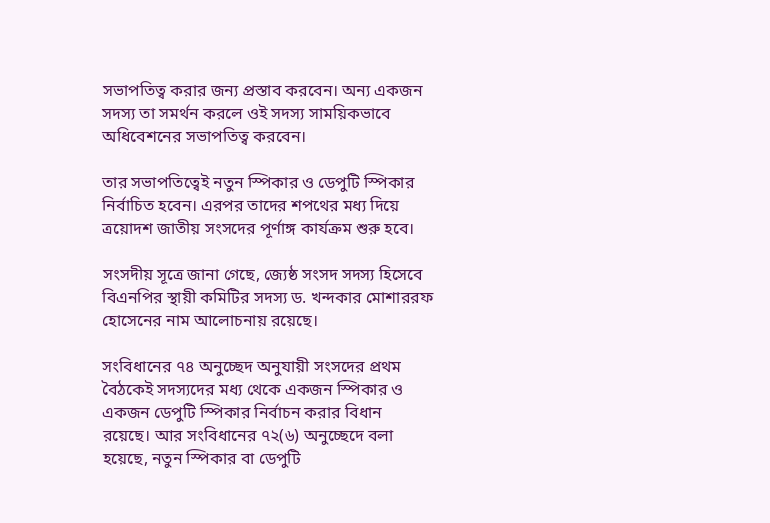সভাপতিত্ব করার জন্য প্রস্তাব করবেন। অন্য একজন সদস্য তা সমর্থন করলে ওই সদস্য সাময়িকভাবে অধিবেশনের সভাপতিত্ব করবেন।

তার সভাপতিত্বেই নতুন স্পিকার ও ডেপুটি স্পিকার নির্বাচিত হবেন। এরপর তাদের শপথের মধ্য দিয়ে ত্রয়োদশ জাতীয় সংসদের পূর্ণাঙ্গ কার্যক্রম শুরু হবে।

সংসদীয় সূত্রে জানা গেছে, জ্যেষ্ঠ সংসদ সদস্য হিসেবে বিএনপির স্থায়ী কমিটির সদস্য ড. খন্দকার মোশাররফ হোসেনের নাম আলোচনায় রয়েছে।

সংবিধানের ৭৪ অনুচ্ছেদ অনুযায়ী সংসদের প্রথম বৈঠকেই সদস্যদের মধ্য থেকে একজন স্পিকার ও একজন ডেপুটি স্পিকার নির্বাচন করার বিধান রয়েছে। আর সংবিধানের ৭২(৬) অনুচ্ছেদে বলা হয়েছে, নতুন স্পিকার বা ডেপুটি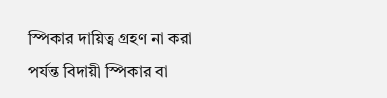স্পিকার দায়িত্ব গ্রহণ না করা পর্যন্ত বিদায়ী স্পিকার বা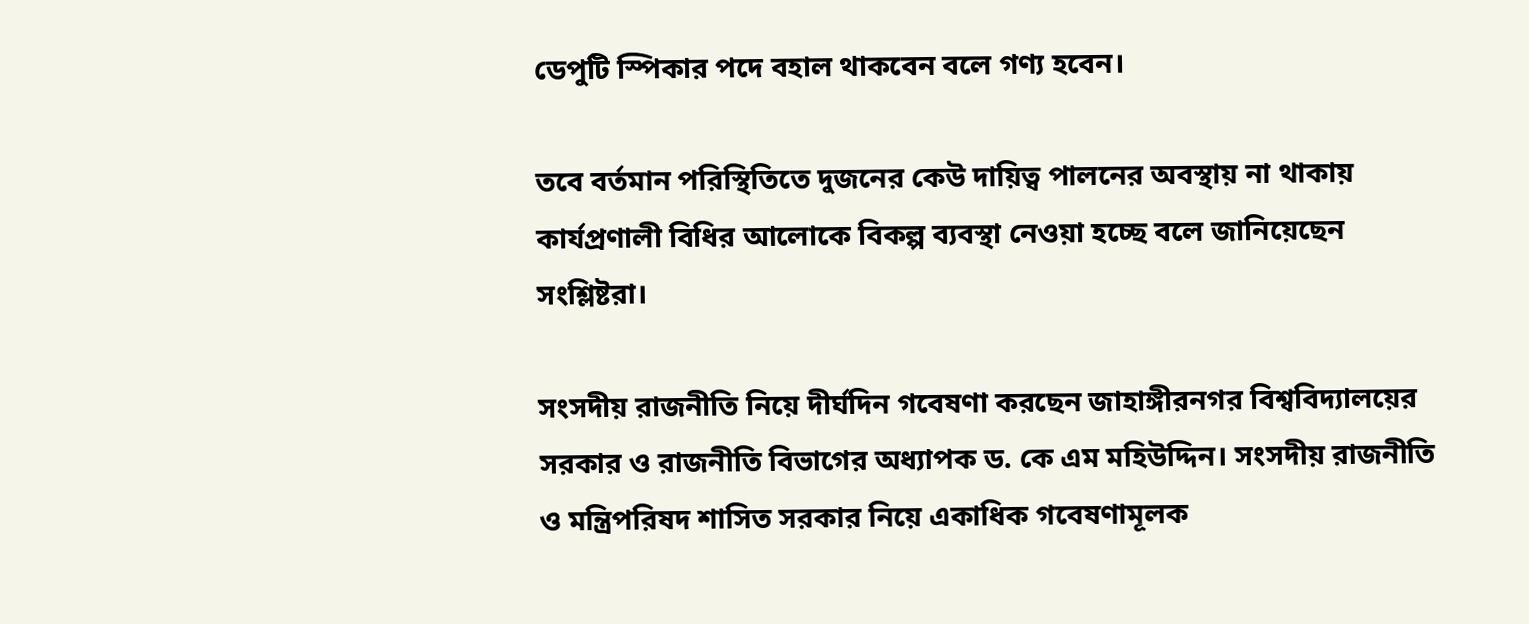ডেপুটি স্পিকার পদে বহাল থাকবেন বলে গণ্য হবেন।

তবে বর্তমান পরিস্থিতিতে দুজনের কেউ দায়িত্ব পালনের অবস্থায় না থাকায় কার্যপ্রণালী বিধির আলোকে বিকল্প ব্যবস্থা নেওয়া হচ্ছে বলে জানিয়েছেন সংশ্লিষ্টরা।

সংসদীয় রাজনীতি নিয়ে দীর্ঘদিন গবেষণা করছেন জাহাঙ্গীরনগর বিশ্ববিদ্যালয়ের সরকার ও রাজনীতি বিভাগের অধ্যাপক ড. কে এম মহিউদ্দিন। সংসদীয় রাজনীতি ও মন্ত্রিপরিষদ শাসিত সরকার নিয়ে একাধিক গবেষণামূলক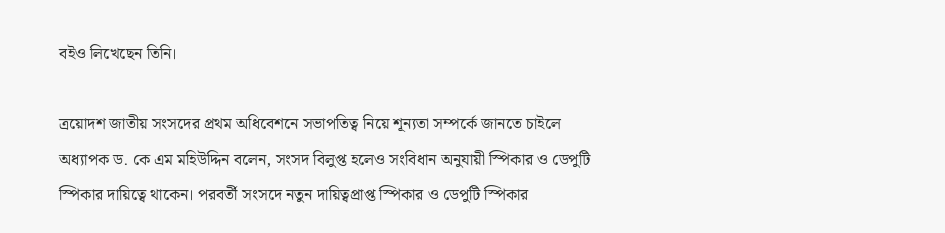বইও লিখেছেন তিনি।

ত্রয়োদশ জাতীয় সংসদের প্রথম অধিবেশনে সভাপতিত্ব নিয়ে শূন্যতা সম্পর্কে জানতে চাইলে অধ্যাপক ড. কে এম মহিউদ্দিন বলেন, সংসদ বিলুপ্ত হলেও সংবিধান অনুযায়ী স্পিকার ও ডেপুটি স্পিকার দায়িত্বে থাকেন। পরবর্তী সংসদে নতুন দায়িত্বপ্রাপ্ত স্পিকার ও ডেপুটি স্পিকার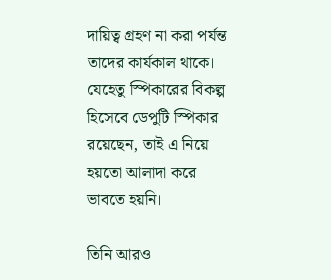দায়িত্ব গ্রহণ না করা পর্যন্ত তাদের কার্যকাল থাকে। যেহেতু স্পিকারের বিকল্প হিসেবে ডেপুটি স্পিকার রয়েছেন, তাই এ নিয়ে হয়তো আলাদা করে ভাবতে হয়নি।

তিনি আরও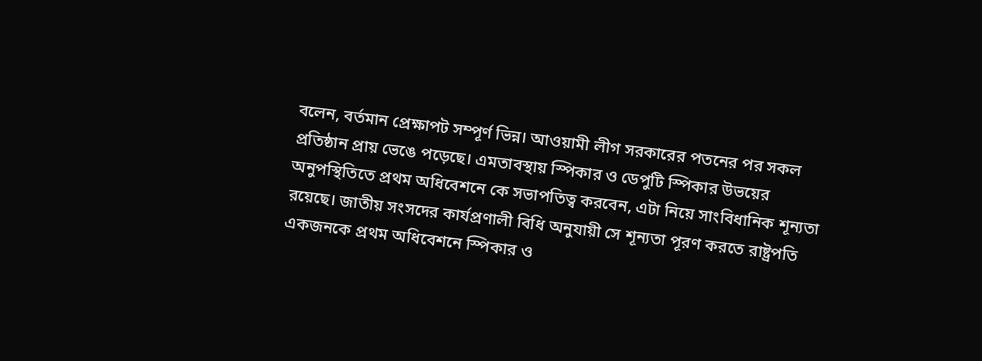বলেন, বর্তমান প্রেক্ষাপট সম্পূর্ণ ভিন্ন। আওয়ামী লীগ সরকারের পতনের পর সকল প্রতিষ্ঠান প্রায় ভেঙে পড়েছে। এমতাবস্থায় স্পিকার ও ডেপুটি স্পিকার উভয়ের অনুপস্থিতিতে প্রথম অধিবেশনে কে সভাপতিত্ব করবেন, এটা নিয়ে সাংবিধানিক শূন্যতা রয়েছে। জাতীয় সংসদের কার্যপ্রণালী বিধি অনুযায়ী সে শূন্যতা পূরণ করতে রাষ্ট্রপতি একজনকে প্রথম অধিবেশনে স্পিকার ও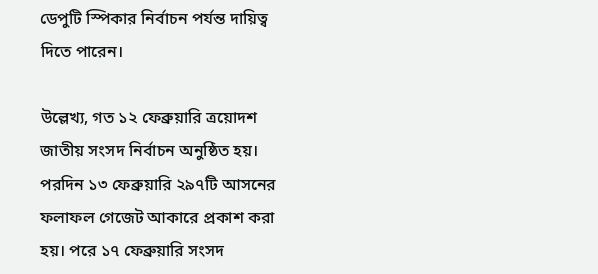ডেপুটি স্পিকার নির্বাচন পর্যন্ত দায়িত্ব দিতে পারেন।

উল্লেখ্য, গত ১২ ফেব্রুয়ারি ত্রয়োদশ জাতীয় সংসদ নির্বাচন অনুষ্ঠিত হয়। পরদিন ১৩ ফেব্রুয়ারি ২৯৭টি আসনের ফলাফল গেজেট আকারে প্রকাশ করা হয়। পরে ১৭ ফেব্রুয়ারি সংসদ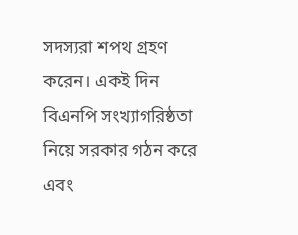সদস্যরা শপথ গ্রহণ করেন। একই দিন বিএনপি সংখ্যাগরিষ্ঠতা নিয়ে সরকার গঠন করে এবং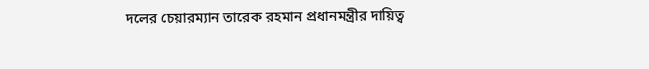দলের চেয়ারম্যান তারেক রহমান প্রধানমন্ত্রীর দায়িত্ব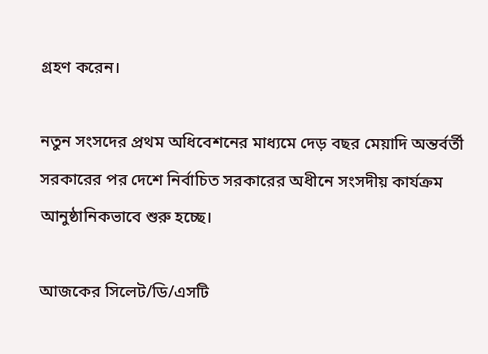গ্রহণ করেন।

নতুন সংসদের প্রথম অধিবেশনের মাধ্যমে দেড় বছর মেয়াদি অন্তর্বর্তী সরকারের পর দেশে নির্বাচিত সরকারের অধীনে সংসদীয় কার্যক্রম আনুষ্ঠানিকভাবে শুরু হচ্ছে।

আজকের সিলেট/ডি/এসটি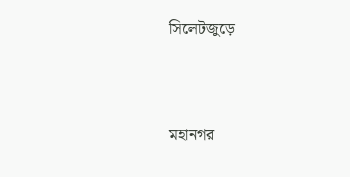সিলেটজুড়ে


মহানগর